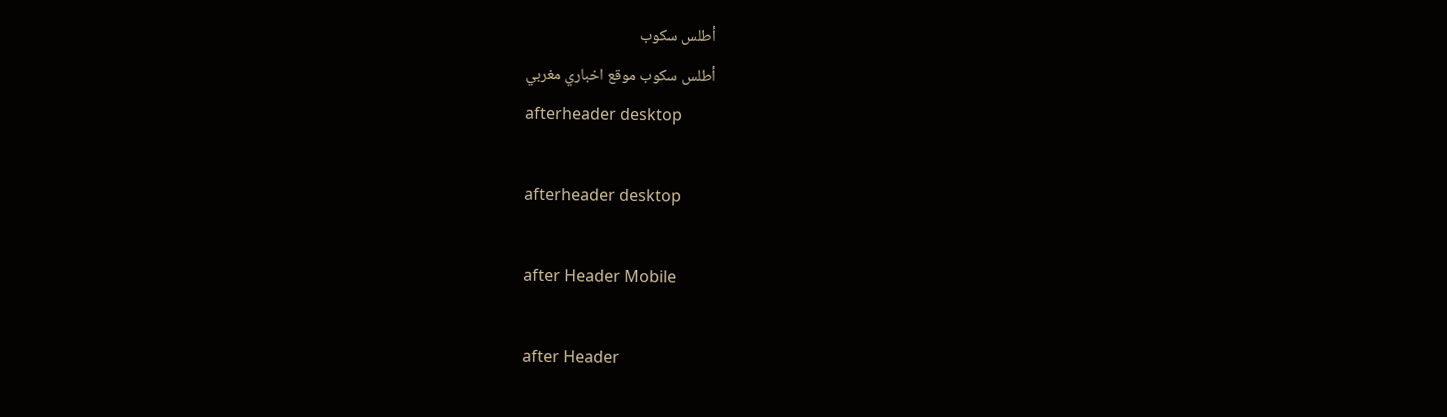أطلس سكوب
أطلس سكوب موقع اخباري مغربي
afterheader desktop

afterheader desktop

after Header Mobile

after Header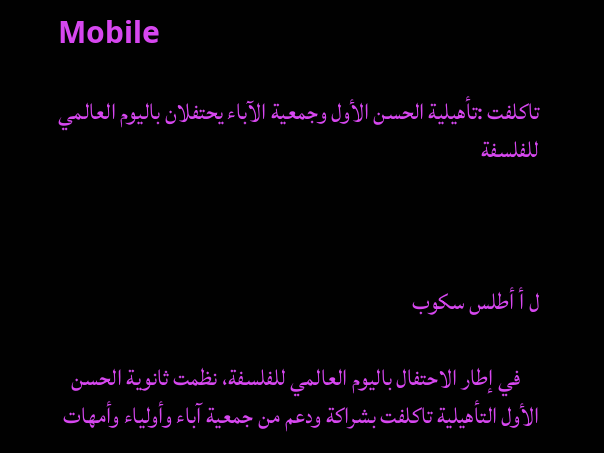Mobile

تاكلفت :تأهيلية الحسن الأول وجمعية الآباء يحتفلان باليوم العالمي للفلسفة



ل أ أطلس سكوب

    في إطار الاحتفال باليوم العالمي للفلسفة، نظمت ثانوية الحسن الأول التأهيلية تاكلفت بشراكة ودعم من جمعية آباء وأولياء وأمهات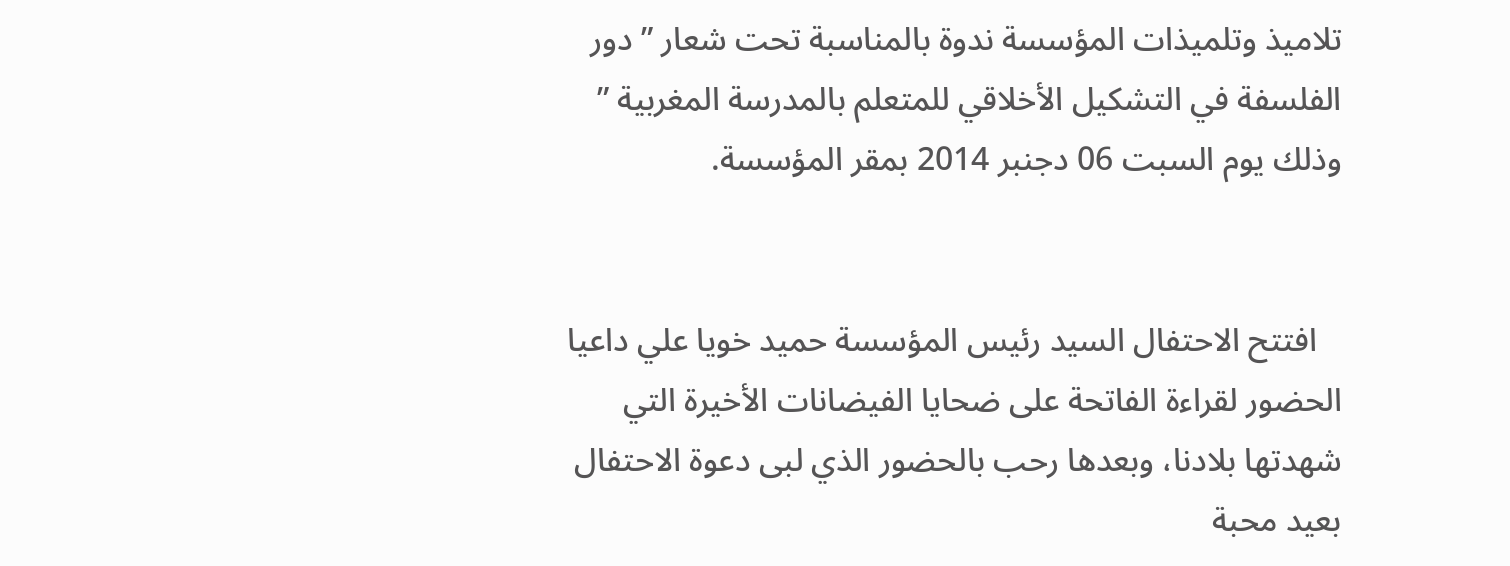تلاميذ وتلميذات المؤسسة ندوة بالمناسبة تحت شعار ” دور الفلسفة في التشكيل الأخلاقي للمتعلم بالمدرسة المغربية ” وذلك يوم السبت 06 دجنبر 2014 بمقر المؤسسة.


   افتتح الاحتفال السيد رئيس المؤسسة حميد خويا علي داعيا الحضور لقراءة الفاتحة على ضحايا الفيضانات الأخيرة التي شهدتها بلادنا، وبعدها رحب بالحضور الذي لبى دعوة الاحتفال بعيد محبة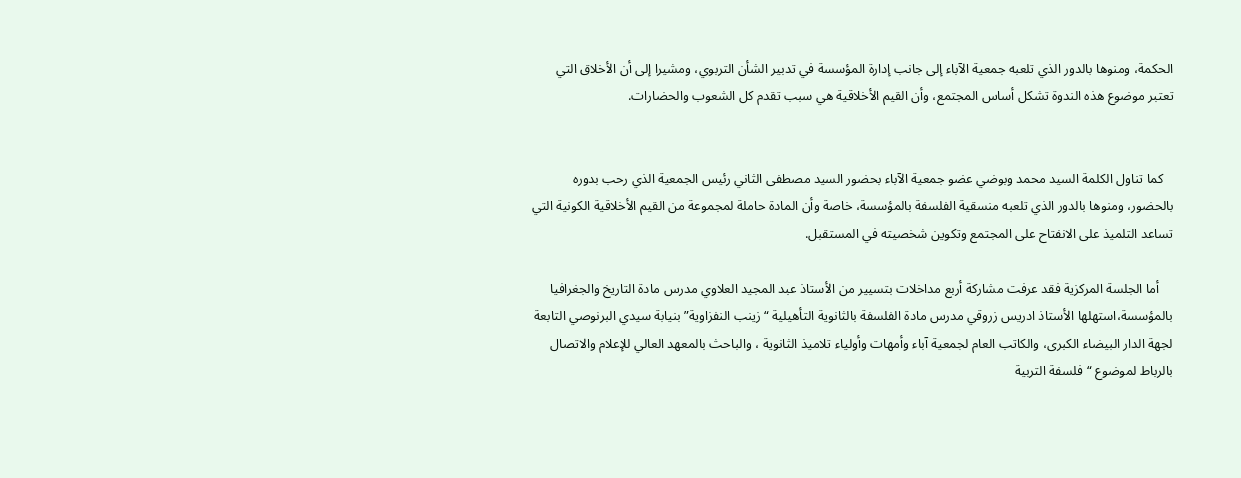الحكمة، ومنوها بالدور الذي تلعبه جمعية الآباء إلى جانب إدارة المؤسسة في تدبير الشأن التربوي، ومشيرا إلى أن الأخلاق التي تعتبر موضوع هذه الندوة تشكل أساس المجتمع، وأن القيم الأخلاقية هي سبب تقدم كل الشعوب والحضارات.


   كما تناول الكلمة السيد محمد وبوضي عضو جمعية الآباء بحضور السيد مصطفى الثاني رئيس الجمعية الذي رحب بدوره بالحضور، ومنوها بالدور الذي تلعبه منسقية الفلسفة بالمؤسسة، خاصة وأن المادة حاملة لمجموعة من القيم الأخلاقية الكونية التي تساعد التلميذ على الانفتاح على المجتمع وتكوين شخصيته في المستقبل.

    أما الجلسة المركزية فقد عرفت مشاركة أربع مداخلات بتسيير من الأستاذ عبد المجيد العلاوي مدرس مادة التاريخ والجغرافيا بالمؤسسة،استهلها الأستاذ ادريس زروقي مدرس مادة الفلسفة بالثانوية التأهيلية “زينب النفزاوية” بنيابة سيدي البرنوصي التابعة لجهة الدار البيضاء الكبرى، والكاتب العام لجمعية آباء وأمهات وأولياء تلاميذ الثانوية ، والباحث بالمعهد العالي للإعلام والاتصال بالرباط لموضوع “فلسفة التربية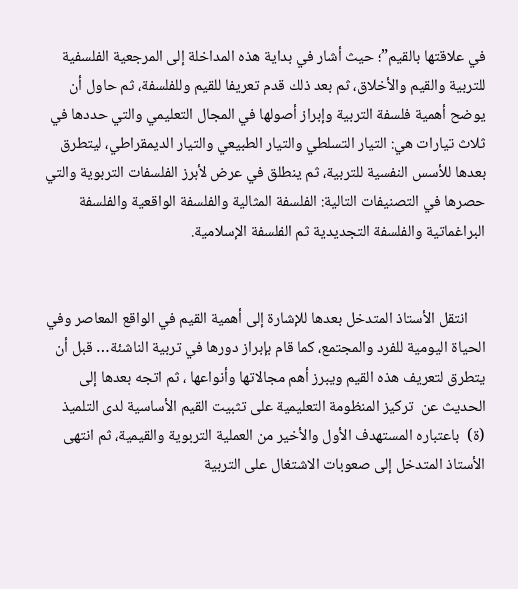في علاقتها بالقيم”؛ حيث أشار في بداية هذه المداخلة إلى المرجعية الفلسفية للتربية والقيم والأخلاق، ثم بعد ذلك قدم تعريفا للقيم وللفلسفة، ثم حاول أن يوضح أهمية فلسفة التربية وإبراز أصولها في المجال التعليمي والتي حددها في ثلاث تيارات هي: التيار التسلطي والتيار الطبيعي والتيار الديمقراطي، ليتطرق بعدها للأسس النفسية للتربية، ثم ينطلق في عرض لأبرز الفلسفات التربوية والتي حصرها في التصنيفات التالية: الفلسفة المثالية والفلسفة الواقعية والفلسفة البراغماتية والفلسفة التجديدية ثم الفلسفة الإسلامية.


     انتقل الأستاذ المتدخل بعدها للإشارة إلى أهمية القيم في الواقع المعاصر وفي الحياة اليومية للفرد والمجتمع، كما قام بإبراز دورها في تربية الناشئة… قبل أن يتطرق لتعريف هذه القيم ويبرز أهم مجالاتها وأنواعها ، ثم اتجه بعدها إلى الحديث عن  تركيز المنظومة التعليمية على تثبيت القيم الأساسية لدى التلميذ (ة)  باعتباره المستهدف الأول والأخير من العملية التربوية والقيمية، ثم انتهى الأستاذ المتدخل إلى صعوبات الاشتغال على التربية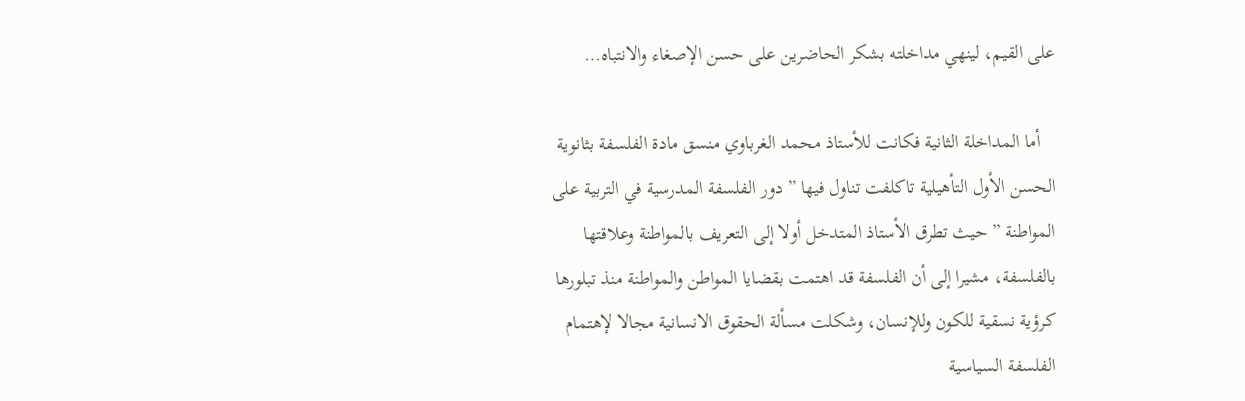على القيم، لينهي مداخلته بشكر الحاضرين على حسن الإصغاء والانتباه…

   أما المداخلة الثانية فكانت للأستاذ محمد الغرباوي منسق مادة الفلسفة بثانوية الحسن الأول التأهيلية تاكلفت تناول فيها ” دور الفلسفة المدرسية في التربية على المواطنة ” حيث تطرق الأستاذ المتدخل أولا إلى التعريف بالمواطنة وعلاقتها بالفلسفة، مشيرا إلى أن الفلسفة قد اهتمت بقضايا المواطن والمواطنة منذ تبلورها كرؤية نسقية للكون وللإنسان، وشكلت مسألة الحقوق الانسانية مجالا لإهتمام الفلسفة السياسية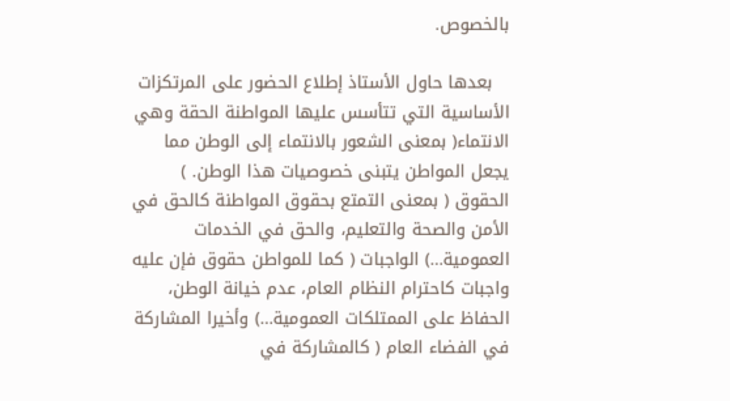بالخصوص.

   بعدها حاول الأستاذ إطلاع الحضور على المرتكزات الأساسية التي تتأسس عليها المواطنة الحقة وهي الانتماء( بمعنى الشعور بالانتماء إلى الوطن مما يجعل المواطن يتبنى خصوصيات هذا الوطن. ) الحقوق ( بمعنى التمتع بحقوق المواطنة كالحق في الأمن والصحة والتعليم، والحق في الخدمات العمومية…) الواجبات ( كما للمواطن حقوق فإن عليه واجبات كاحترام النظام العام، عدم خيانة الوطن، الحفاظ على الممتلكات العمومية…) وأخيرا المشاركة في الفضاء العام ( كالمشاركة في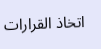اتخاذ القرارات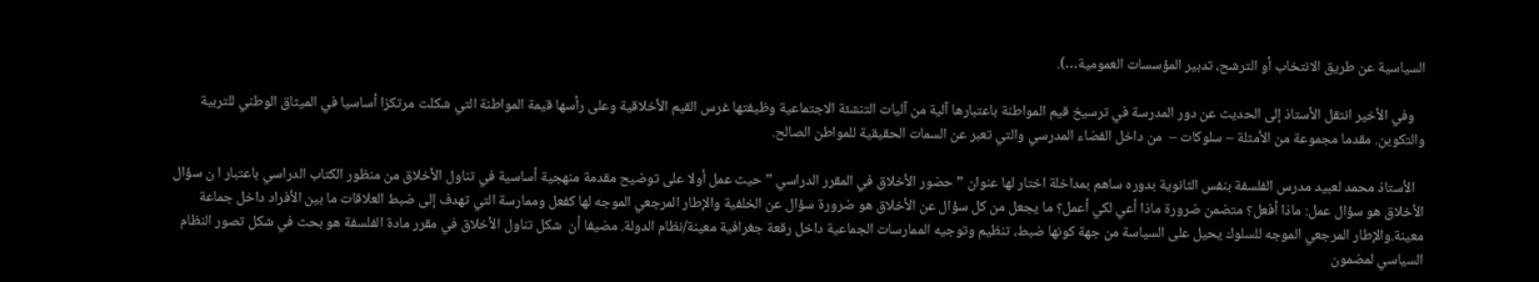السياسية عن طريق الانتخاب أو الترشح، تدبير المؤسسات العمومية…).

   وفي الأخير انتقل الأستاذ إلى الحديث عن دور المدرسة في ترسيخ قيم المواطنة باعتبارها آلية من آليات التنشئة الاجتماعية وظيفتها غرس القيم الأخلاقية وعلى رأسها قيمة المواطنة التي شكلت مرتكزا أساسيا في الميثاق الوطني للتربية والتكوين. مقدما مجموعة من الأمثلة – سلوكات –  من داخل الفضاء المدرسي والتي تعبر عن السمات الحقيقية للمواطن الصالح.

   الأستاذ محمد لعبيد مدرس الفلسفة بنفس الثانوية بدوره ساهم بمداخلة اختار لها عنوان ” حضور الأخلاق في المقرر الدراسي ” حيث عمل أولا على توضيح مقدمة منهجية أساسية في تناول الأخلاق من منظور الكتاب الدراسي باعتبار ا ن سؤال الأخلاق هو سؤال عمل: ماذا أفعل؟ متضمن ضرورة ماذا أعي لكي أعمل؟ ما يجعل من كل سؤال عن الأخلاق هو ضرورة سؤال عن الخلفية والإطار المرجعي الموجه لها كفعل وممارسة التي تهدف إلى ضبط العلاقات ما بين الأفراد داخل جماعة معينة.والإطار المرجعي الموجه للسلوك يحيل على السياسة من جهة كونها ضبط، تنظيم وتوجيه الممارسات الجماعية داخل رقعة جغرافية معينة/نظام الدولة. مضيفا أن  شكل تناول الأخلاق في مقرر مادة الفلسفة هو بحث في شكل تصور النظام السياسي لمضمون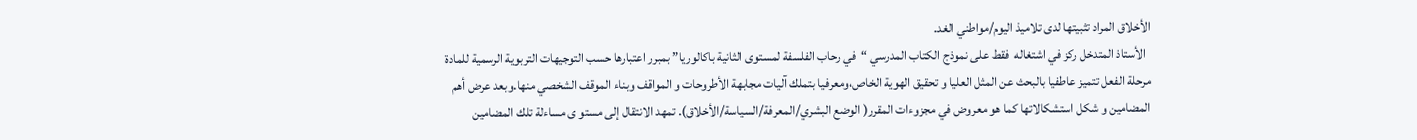الأخلاق المراد تثبيتها لدى تلاميذ اليوم/مواطني الغد.
  الأستاذ المتدخل ركز في اشتغاله  فقط على نموذج الكتاب المدرسي “في رحاب الفلسفة لمستوى الثانية باكالوريا” بمبرر اعتبارها حسب التوجيهات التربوية الرسمية للمادة مرحلة الفعل تتميز عاطفيا بالبحث عن المثل العليا و تحقيق الهوية الخاص،ومعرفيا بتملك آليات مجابهة الأطروحات و المواقف وبناء الموقف الشخصي منها.وبعد عرض أهم المضامين و شكل استشكالاتها كما هو معروض في مجزوءات المقرر( الوضع البشري/المعرفة/السياسة/الأخلاق). تمهد الانتقال إلى مستو ى مساءلة تلك المضامين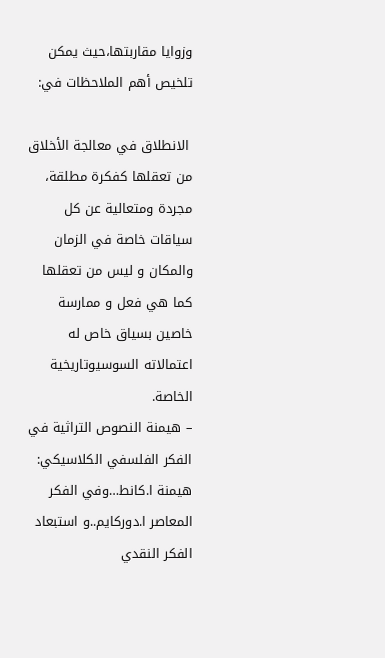وزوايا مقاربتها،حيث يمكن تلخيص أهم الملاحظات في:

 الانطلاق في معالجة الأخلاق من تعقلها كفكرة مطلقة، مجردة ومتعالية عن كل سياقات خاصة في الزمان والمكان و ليس من تعقلها كما هي فعل و ممارسة خاصين بسياق خاص له اعتمالاته السوسيوتاريخية الخاصة.
– هيمنة النصوص التراثية في الفكر الفلسفي الكلاسيكي: هيمنة ا.كانط…وفي الفكر المعاصر ا.دوركايم..و استبعاد الفكر النقدي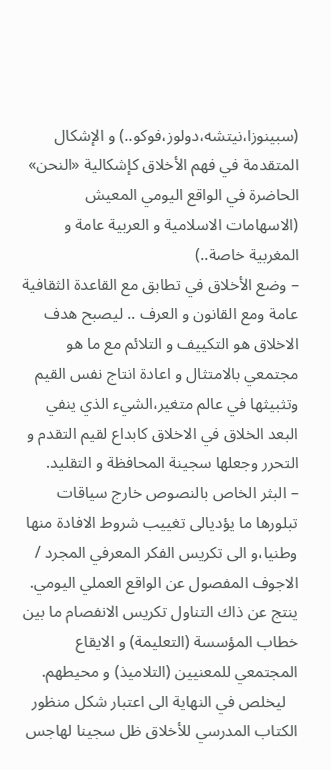(سبينوزا،نيتشه،دولوز،فوكو..) و الإشكال المتقدمة في فهم الأخلاق كإشكالية «النحن» الحاضرة في الواقع اليومي المعيش (الاسهامات الاسلامية و العربية عامة و المغربية خاصة..)
– وضع الأخلاق في تطابق مع القاعدة الثقافية عامة ومع القانون و العرف .. ليصبح هدف الاخلاق هو التكييف و التلائم مع ما هو مجتمعي بالامتثال و اعادة انتاج نفس القيم وتثبيثها في عالم متغير،الشيء الذي ينفي البعد الخلاق في الاخلاق كابداع لقيم التقدم و التحرر وجعلها سجينة المحافظة و التقليد.
– البثر الخاص بالنصوص خارج سياقات تبلورها ما يؤديالى تغييب شروط الافادة منها وطنيا،و الى تكريس الفكر المعرفي المجرد / الاجوف المفصول عن الواقع العملي اليومي. ينتج عن ذاك التناول تكريس الانفصام ما بين خطاب المؤسسة (التعليمة) و الايقاع المجتمعي للمعنيين (التلاميذ) و محيطهم.
   ليخلص في النهاية الى اعتبار شكل منظور الكتاب المدرسي للأخلاق ظل سجينا لهاجس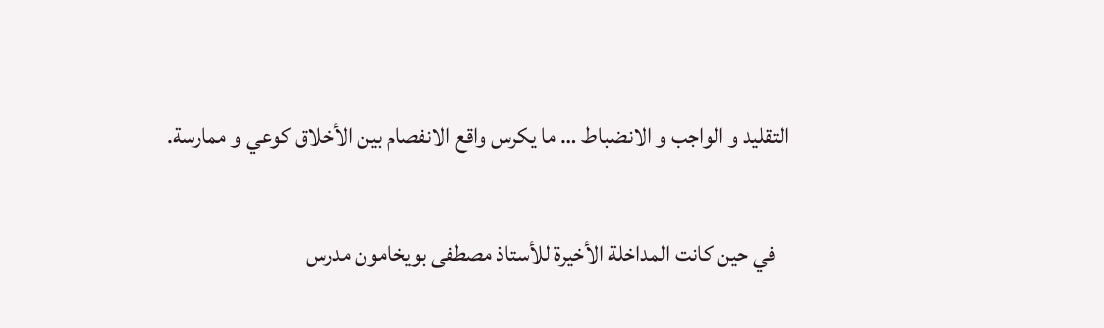التقليد و الواجب و الانضباط … ما يكرس واقع الانفصام بين الأخلاق كوعي و ممارسة.

   في حين كانت المداخلة الأخيرة للأستاذ مصطفى بويخامون مدرس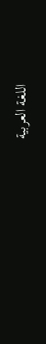اللغة العربية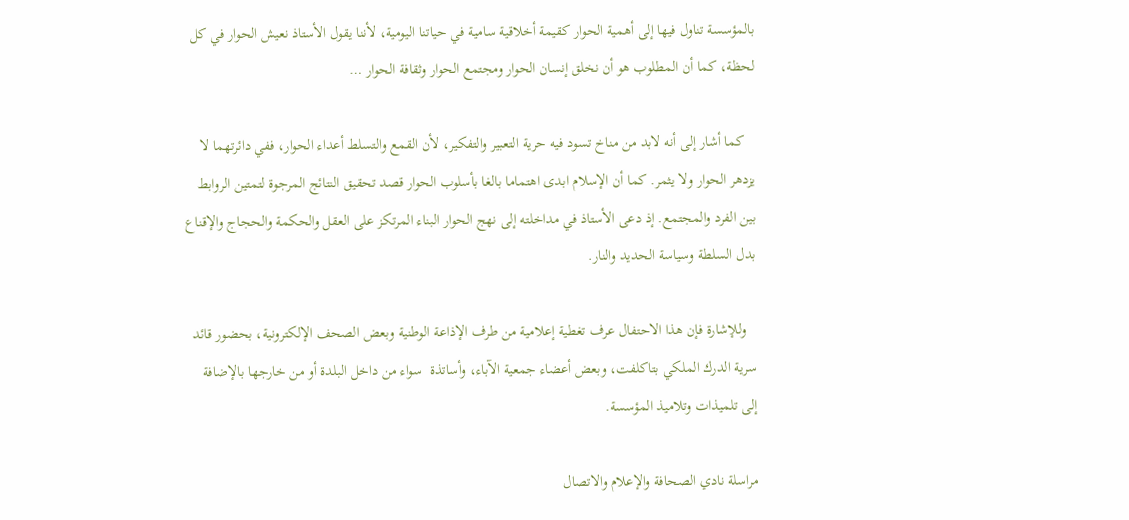بالمؤسسة تناول فيها إلى أهمية الحوار كقيمة أخلاقية سامية في حياتنا اليومية، لأننا يقول الأستاذ نعيش الحوار في كل لحظة، كما أن المطلوب هو أن نخلق إنسان الحوار ومجتمع الحوار وثقافة الحوار …

   كما أشار إلى أنه لابد من مناخ تسود فيه حرية التعبير والتفكير، لأن القمع والتسلط أعداء الحوار، ففي دائرتهما لا يزدهر الحوار ولا يثمر. كما أن الإسلام ابدى اهتماما بالغا بأسلوب الحوار قصد تحقيق النتائج المرجوة لتمتين الروابط بين الفرد والمجتمع. إذ دعى الأستاذ في مداخلته إلى نهج الحوار البناء المرتكز على العقل والحكمة والحجاج والإقناع بدل السلطة وسياسة الحديد والنار.

   وللإشارة فإن هذا الاحتفال عرف تغطية إعلامية من طرف الإذاعة الوطنية وبعض الصحف الإلكترونية، بحضور قائد سرية الدرك الملكي بتاكلفت، وبعض أعضاء جمعية الآباء، وأساتذة  سواء من داخل البلدة أو من خارجها بالإضافة إلى تلميذات وتلاميذ المؤسسة.

مراسلة نادي الصحافة والإعلام والاتصال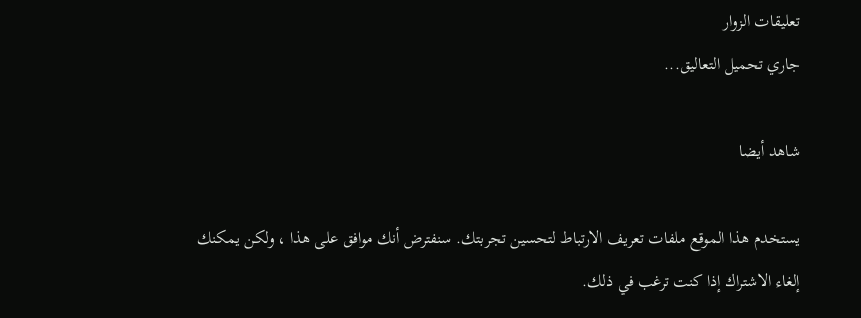تعليقات الزوار
جاري تحميل التعاليق...

شاهد أيضا

يستخدم هذا الموقع ملفات تعريف الارتباط لتحسين تجربتك. سنفترض أنك موافق على هذا ، ولكن يمكنك إلغاء الاشتراك إذا كنت ترغب في ذلك.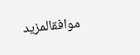موافقالمزيد